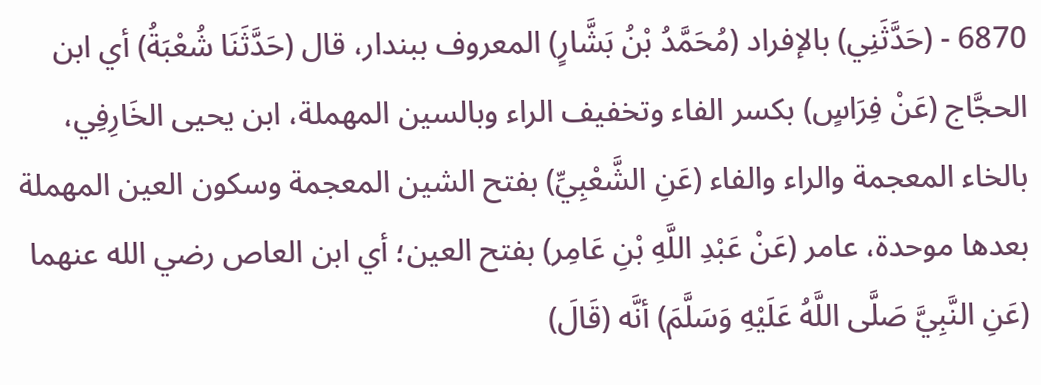6870 - (حَدَّثَنِي) بالإفراد (مُحَمَّدُ بْنُ بَشَّارٍ) المعروف ببندار، قال (حَدَّثَنَا شُعْبَةُ) أي ابن الحجَّاج (عَنْ فِرَاسٍ) بكسر الفاء وتخفيف الراء وبالسين المهملة، ابن يحيى الخَارِفِي، بالخاء المعجمة والراء والفاء (عَنِ الشَّعْبِيِّ) بفتح الشين المعجمة وسكون العين المهملة بعدها موحدة، عامر (عَنْ عَبْدِ اللَّهِ بْنِ عَامِر) بفتح العين؛ أي ابن العاص رضي الله عنهما (عَنِ النَّبِيَّ صَلَّى اللَّهُ عَلَيْهِ وَسَلَّمَ) أنَّه (قَالَ)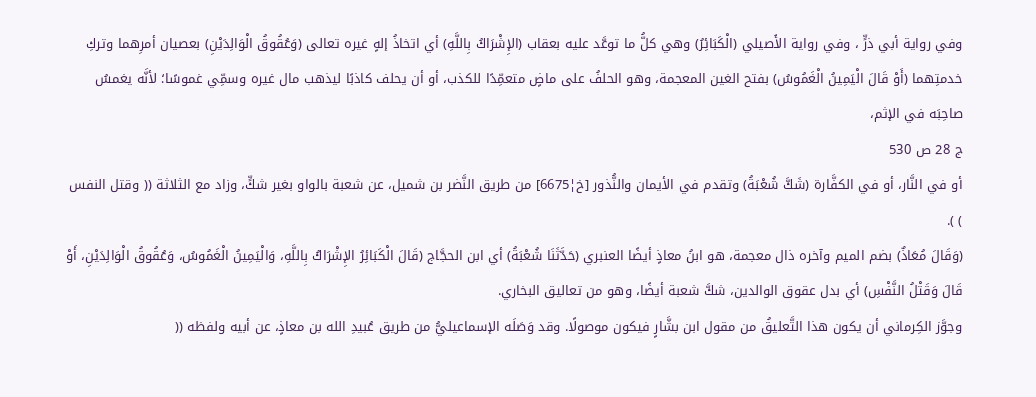وفي رواية أبي ذرٍّ ، وفي رواية الأَصيلي (الْكَبَائِرُ) وهي كلُّ ما توعَّد عليه بعقاب (الإِشْرَاكُ بِاللَّهِ) أي اتخاذُ إلهٍ غيره تعالى (وَعُقُوقُ الْوَالِدَيْنِ) بعصيان أمرِهما وتركِ خدمتِهما (أَوْ قَالَ الْيَمِينُ الْغَمُوسُ) بفتح الغين المعجمة، وهو الحلفُ على ماضٍ متعمِّدًا للكذب، أو أن يحلف كاذبًا ليذهب مال غيره وسمِّي غموسًا؛ لأنَّه يغمسُ صاحِبَه في الإثم،
ج 28 ص 530
أو في النَّار، أو في الكفَّارة (شَكَّ شُعْبَةُ) وتقدم في الأيمان والنُّذور [خ¦6675] من طريق النَّضر بن شميل، عن شعبة بالواو بغير شكٍّ، وزاد مع الثلاثة (( وقتل النفس ) ).
(وَقَالَ مُعَاذٌ) بضم الميم وآخره ذال معجمة، هو ابنُ معاذٍ أيضًا العنبري (حَدَّثَنَا شُعْبَةُ) أي ابن الحجَّاج (قَالَ الْكَبَائِرُ الإِشْرَاكُ بِاللَّهِ، وَالْيَمِينُ الْغَمُوسُ، وَعُقُوقُ الْوَالِدَيْنِ، أَوْ قَالَ وَقَتْلُ النَّفْسِ) أي بدل عقوق الوالدين، شكَّ شعبة أيضًا، وهو من تعاليق البخاري.
وجوَّز الكِرماني أن يكون هذا التَّعليقُ من مقول ابن بشَّارٍ فيكون موصولًا. وقد وَصَلَه الإسماعيليُّ من طريق عُبيدِ الله بن معاذٍ، عن أبيه ولفظه ((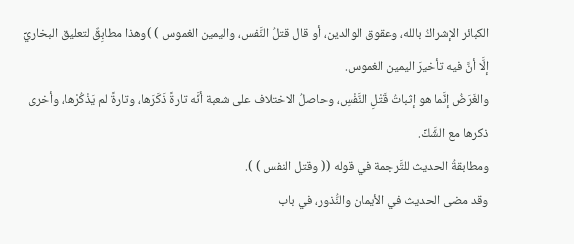الكبائر الإشراكُ بالله، وعقوق الوالدين، أو قال قتلُ النَّفس، واليمين الغموس ) )وهذا مطابِقٌ لتعليق البخاريِّ إلَّا أنَّ فيه تأخيرَ اليمين الغموس.
والغَرَضُ إنَّما هو إثباتُ قَتْلِ النَّفْسِ، وحاصلُ الاختلاف على شعبة أنَّه تارةً ذَكَرَها، وتارةً لم يَذْكُرْها، وأخرى ذكرها مع الشَّكِّ.
ومطابقةُ الحديث للتَّرجمة في قوله (( وقتل النفس ) ).
وقد مضى الحديث في الأيمان والنُّذور، في باب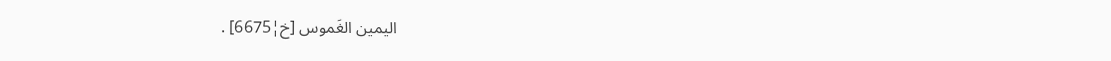اليمين الغَموس [خ¦6675] .